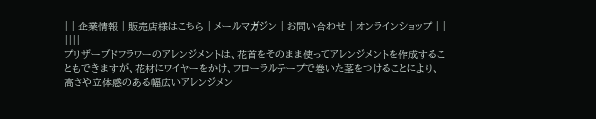| | 企業情報 | 販売店様はこちら | メールマガジン | お問い合わせ | オンラインショップ | | ||||
プリザーブドフラワーのアレンジメントは、花首をそのまま使ってアレンジメントを作成することもできますが、花材にワイヤーをかけ、フローラルテープで巻いた茎をつけることにより、高さや立体感のある幅広いアレンジメン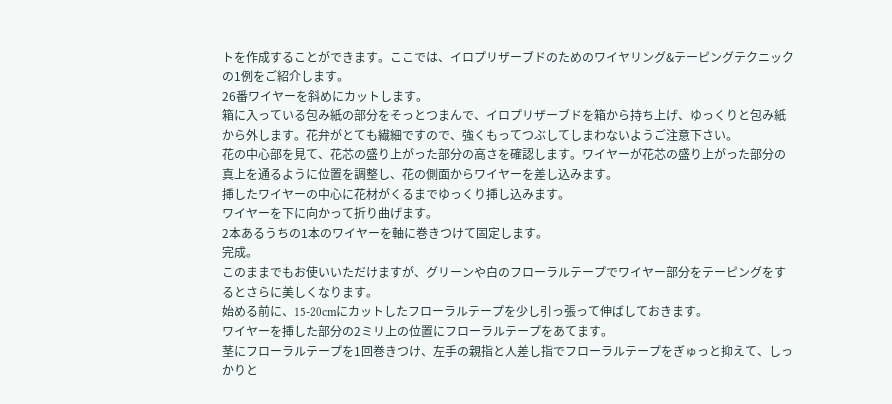トを作成することができます。ここでは、イロプリザーブドのためのワイヤリング&テーピングテクニックの1例をご紹介します。
26番ワイヤーを斜めにカットします。
箱に入っている包み紙の部分をそっとつまんで、イロプリザーブドを箱から持ち上げ、ゆっくりと包み紙から外します。花弁がとても繊細ですので、強くもってつぶしてしまわないようご注意下さい。
花の中心部を見て、花芯の盛り上がった部分の高さを確認します。ワイヤーが花芯の盛り上がった部分の真上を通るように位置を調整し、花の側面からワイヤーを差し込みます。
挿したワイヤーの中心に花材がくるまでゆっくり挿し込みます。
ワイヤーを下に向かって折り曲げます。
2本あるうちの1本のワイヤーを軸に巻きつけて固定します。
完成。
このままでもお使いいただけますが、グリーンや白のフローラルテープでワイヤー部分をテーピングをするとさらに美しくなります。
始める前に、15-20cmにカットしたフローラルテープを少し引っ張って伸ばしておきます。
ワイヤーを挿した部分の2ミリ上の位置にフローラルテープをあてます。
茎にフローラルテープを1回巻きつけ、左手の親指と人差し指でフローラルテープをぎゅっと抑えて、しっかりと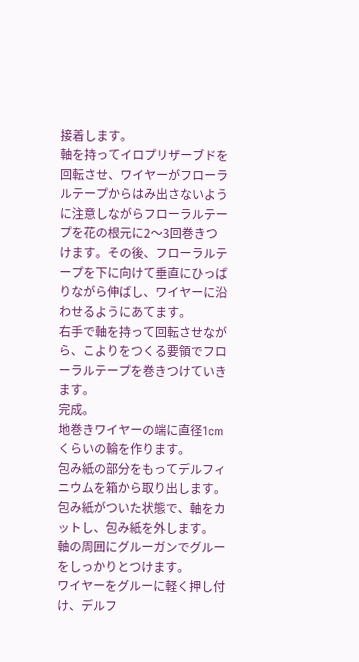接着します。
軸を持ってイロプリザーブドを回転させ、ワイヤーがフローラルテープからはみ出さないように注意しながらフローラルテープを花の根元に2〜3回巻きつけます。その後、フローラルテープを下に向けて垂直にひっぱりながら伸ばし、ワイヤーに沿わせるようにあてます。
右手で軸を持って回転させながら、こよりをつくる要領でフローラルテープを巻きつけていきます。
完成。
地巻きワイヤーの端に直径1cmくらいの輪を作ります。
包み紙の部分をもってデルフィニウムを箱から取り出します。
包み紙がついた状態で、軸をカットし、包み紙を外します。
軸の周囲にグルーガンでグルーをしっかりとつけます。
ワイヤーをグルーに軽く押し付け、デルフ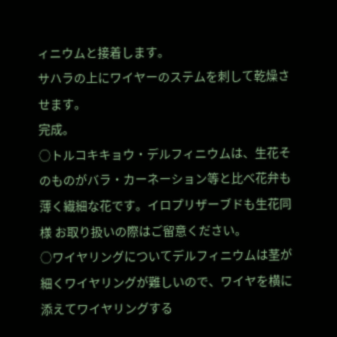ィニウムと接着します。
サハラの上にワイヤーのステムを刺して乾燥させます。
完成。
○トルコキキョウ・デルフィニウムは、生花そのものがバラ・カーネーション等と比べ花弁も薄く繊細な花です。イロプリザーブドも生花同様 お取り扱いの際はご留意ください。
○ワイヤリングについてデルフィニウムは茎が細くワイヤリングが難しいので、ワイヤを横に添えてワイヤリングする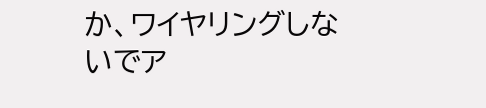か、ワイヤリングしないでア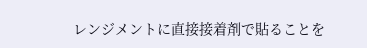レンジメントに直接接着剤で貼ることを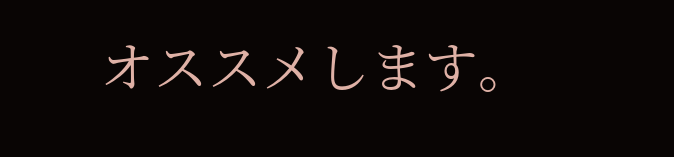オススメします。